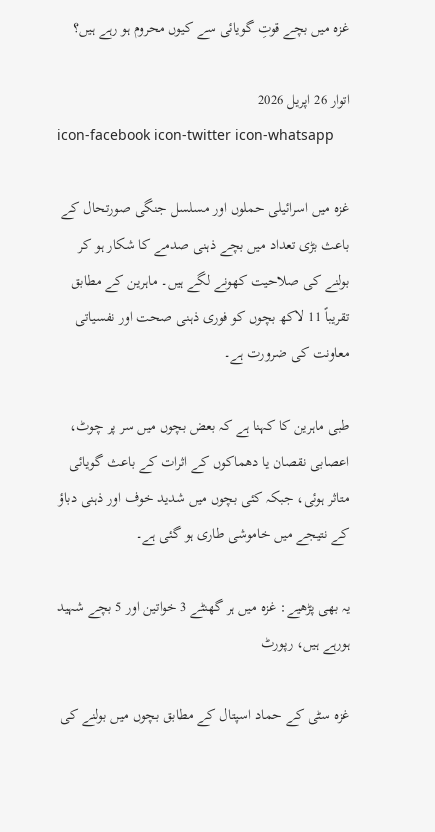غزہ میں بچے قوتِ گویائی سے کیوں محروم ہو رہے ہیں؟

اتوار 26 اپریل 2026
icon-facebook icon-twitter icon-whatsapp

غزہ میں اسرائیلی حملوں اور مسلسل جنگی صورتحال کے باعث بڑی تعداد میں بچے ذہنی صدمے کا شکار ہو کر بولنے کی صلاحیت کھونے لگے ہیں۔ ماہرین کے مطابق تقریباً 11 لاکھ بچوں کو فوری ذہنی صحت اور نفسیاتی معاونت کی ضرورت ہے۔

طبی ماہرین کا کہنا ہے کہ بعض بچوں میں سر پر چوٹ، اعصابی نقصان یا دھماکوں کے اثرات کے باعث گویائی متاثر ہوئی، جبکہ کئی بچوں میں شدید خوف اور ذہنی دباؤ کے نتیجے میں خاموشی طاری ہو گئی ہے۔

یہ بھی پڑھیے: غزہ میں ہر گھنٹے 3 خواتین اور 5 بچے شہید ہورہے ہیں، رپورٹ

غزہ سٹی کے حماد اسپتال کے مطابق بچوں میں بولنے کی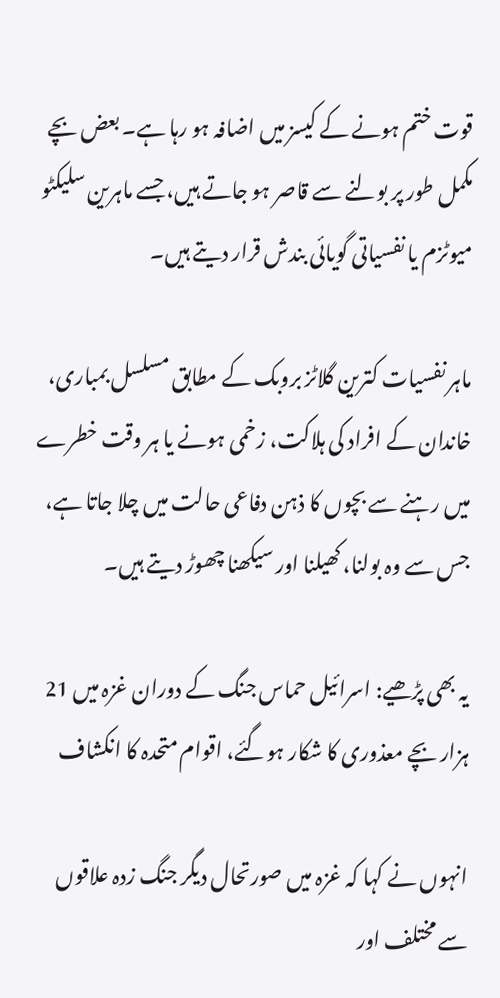قوت ختم ہونے کے کیسز میں اضافہ ہو رہا ہے۔ بعض بچے مکمل طور پر بولنے سے قاصر ہو جاتے ہیں، جسے ماہرین سلیکٹو میوٹزم یا نفسیاتی گویائی بندش قرار دیتے ہیں۔

ماہر نفسیات کترین گلاٹز بروبک کے مطابق مسلسل بمباری، خاندان کے افراد کی ہلاکت، زخمی ہونے یا ہر وقت خطرے میں رہنے سے بچوں کا ذہن دفاعی حالت میں چلا جاتا ہے، جس سے وہ بولنا، کھیلنا اور سیکھنا چھوڑ دیتے ہیں۔

یہ بھی پڑھیے: اسرائیل حماس جنگ کے دوران غزہ میں 21 ہزار بچے معذوری کا شکار ہوگئے، اقوام متحدہ کا انکشاف

انہوں نے کہا کہ غزہ میں صورتحال دیگر جنگ زدہ علاقوں سے مختلف اور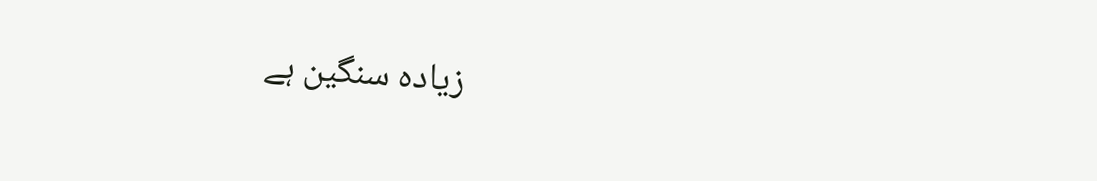زیادہ سنگین ہے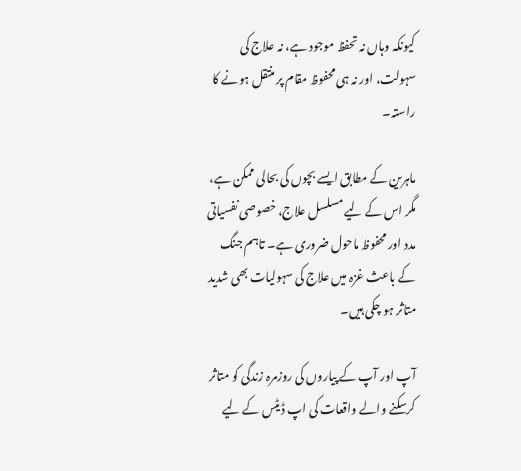کیونکہ وہاں نہ تحفظ موجود ہے، نہ علاج کی سہولت، اور نہ ہی محفوظ مقام پر منتقل ہونے کا راستہ۔

ماہرین کے مطابق ایسے بچوں کی بحالی ممکن ہے، مگر اس کے لیے مسلسل علاج، خصوصی نفسیاتی مدد اور محفوظ ماحول ضروری ہے۔ تاہم جنگ کے باعث غزہ میں علاج کی سہولیات بھی شدید متاثر ہو چکی ہیں۔

آپ اور آپ کے پیاروں کی روزمرہ زندگی کو متاثر کرسکنے والے واقعات کی اپ ڈیٹس کے لیے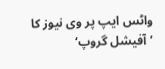واٹس ایپ پر وی نیوز کا ’آفیشل گروپ‘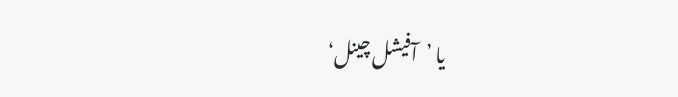یا ’آفیشل چینل‘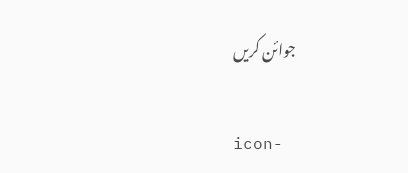جوائن کریں

icon-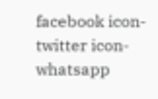facebook icon-twitter icon-whatsapp